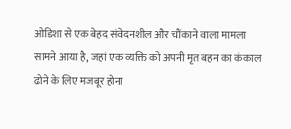ओडिशा से एक बेहद संवेदनशील और चौंकाने वाला मामला सामने आया है, जहां एक व्यक्ति को अपनी मृत बहन का कंकाल ढोने के लिए मजबूर होना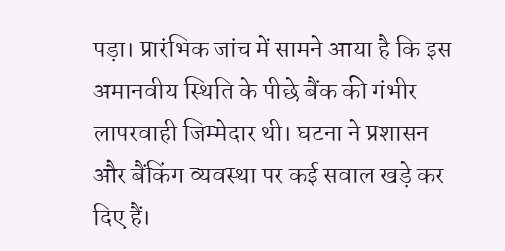पड़ा। प्रारंभिक जांच में सामने आया है कि इस अमानवीय स्थिति के पीछे बैंक की गंभीर लापरवाही जिम्मेदार थी। घटना ने प्रशासन और बैंकिंग व्यवस्था पर कई सवाल खड़े कर दिए हैं।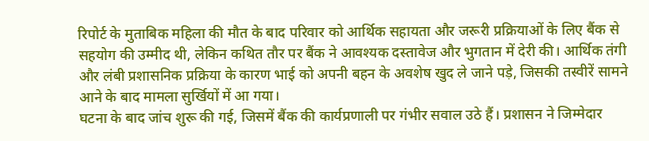रिपोर्ट के मुताबिक महिला की मौत के बाद परिवार को आर्थिक सहायता और जरूरी प्रक्रियाओं के लिए बैंक से सहयोग की उम्मीद थी, लेकिन कथित तौर पर बैंक ने आवश्यक दस्तावेज और भुगतान में देरी की। आर्थिक तंगी और लंबी प्रशासनिक प्रक्रिया के कारण भाई को अपनी बहन के अवशेष खुद ले जाने पड़े, जिसकी तस्वीरें सामने आने के बाद मामला सुर्खियों में आ गया।
घटना के बाद जांच शुरू की गई, जिसमें बैंक की कार्यप्रणाली पर गंभीर सवाल उठे हैं। प्रशासन ने जिम्मेदार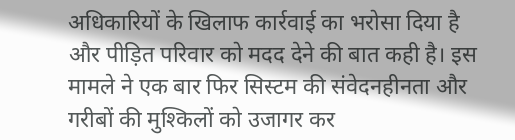अधिकारियों के खिलाफ कार्रवाई का भरोसा दिया है और पीड़ित परिवार को मदद देने की बात कही है। इस मामले ने एक बार फिर सिस्टम की संवेदनहीनता और गरीबों की मुश्किलों को उजागर कर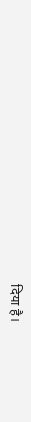दिया है।